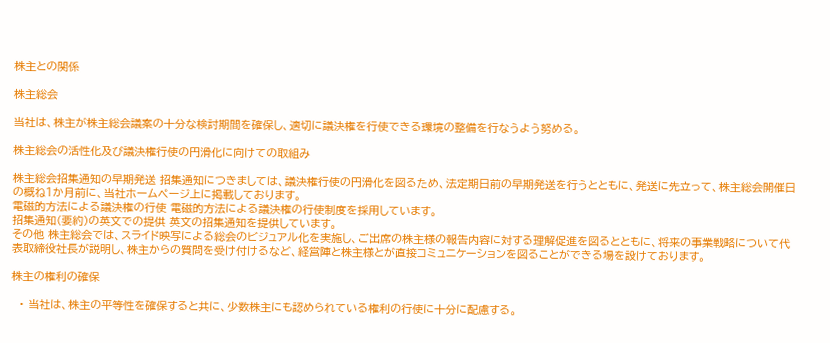株主との関係

株主総会

当社は、株主が株主総会議案の十分な検討期間を確保し、適切に議決権を行使できる環境の整備を行なうよう努める。

株主総会の活性化及び議決権行使の円滑化に向けての取組み

株主総会招集通知の早期発送 招集通知につきましては、議決権行使の円滑化を図るため、法定期日前の早期発送を行うとともに、発送に先立って、株主総会開催日の概ね1か月前に、当社ホームページ上に掲載しております。
電磁的方法による議決権の行使 電磁的方法による議決権の行使制度を採用しています。
招集通知(要約)の英文での提供 英文の招集通知を提供しています。
その他 株主総会では、スライド映写による総会のビジュアル化を実施し、ご出席の株主様の報告内容に対する理解促進を図るとともに、将来の事業戦略について代表取締役社長が説明し、株主からの質問を受け付けるなど、経営陣と株主様とが直接コミュニケーションを図ることができる場を設けております。

株主の権利の確保

  • 当社は、株主の平等性を確保すると共に、少数株主にも認められている権利の行使に十分に配慮する。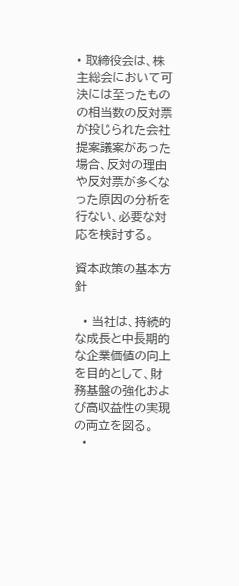• 取締役会は、株主総会において可決には至ったものの相当数の反対票が投じられた会社提案議案があった場合、反対の理由や反対票が多くなった原因の分析を行ない、必要な対応を検討する。

資本政策の基本方針

  • 当社は、持続的な成長と中⻑期的な企業価値の向上を目的として、財務基盤の強化および高収益性の実現の両立を図る。
  •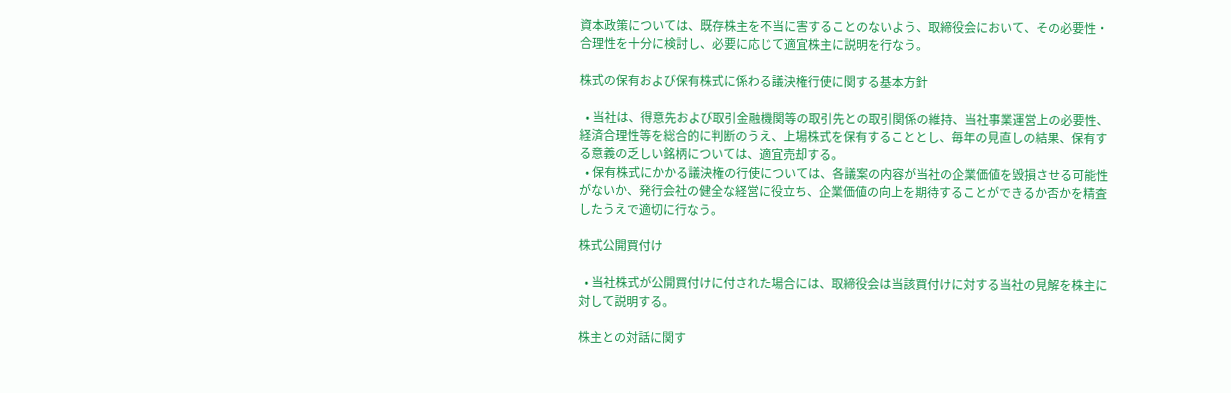資本政策については、既存株主を不当に害することのないよう、取締役会において、その必要性・合理性を十分に検討し、必要に応じて適宜株主に説明を行なう。

株式の保有および保有株式に係わる議決権行使に関する基本方針

  • 当社は、得意先および取引金融機関等の取引先との取引関係の維持、当社事業運営上の必要性、経済合理性等を総合的に判断のうえ、上場株式を保有することとし、毎年の見直しの結果、保有する意義の乏しい銘柄については、適宜売却する。
  • 保有株式にかかる議決権の行使については、各議案の内容が当社の企業価値を毀損させる可能性がないか、発行会社の健全な経営に役立ち、企業価値の向上を期待することができるか否かを精査したうえで適切に行なう。

株式公開買付け

  • 当社株式が公開買付けに付された場合には、取締役会は当該買付けに対する当社の見解を株主に対して説明する。

株主との対話に関す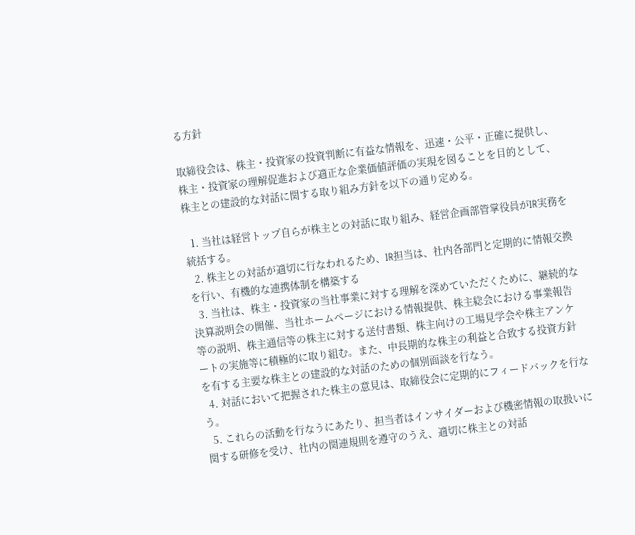る方針

取締役会は、株主・投資家の投資判断に有益な情報を、迅速・公平・正確に提供し、株主・投資家の理解促進および適正な企業価値評価の実現を図ることを目的として、株主との建設的な対話に関する取り組み方針を以下の通り定める。

  1. 当社は経営トップ自らが株主との対話に取り組み、経営企画部管掌役員がIR実務を統括する。
  2. 株主との対話が適切に行なわれるため、IR担当は、社内各部門と定期的に情報交換を行い、有機的な連携体制を構築する
  3. 当社は、株主・投資家の当社事業に対する理解を深めていただくために、継続的な決算説明会の開催、当社ホームページにおける情報提供、株主総会における事業報告等の説明、株主通信等の株主に対する送付書類、株主向けの工場⾒学会や株主アンケートの実施等に積極的に取り組む。また、中⻑期的な株主の利益と合致する投資⽅針を有する主要な株主との建設的な対話のための個別面談を行なう。
  4. 対話において把握された株主の意⾒は、取締役会に定期的にフィードバックを行なう。
  5. これらの活動を行なうにあたり、担当者はインサイダーおよび機密情報の取扱いに関する研修を受け、社内の関連規則を遵守のうえ、適切に株主との対話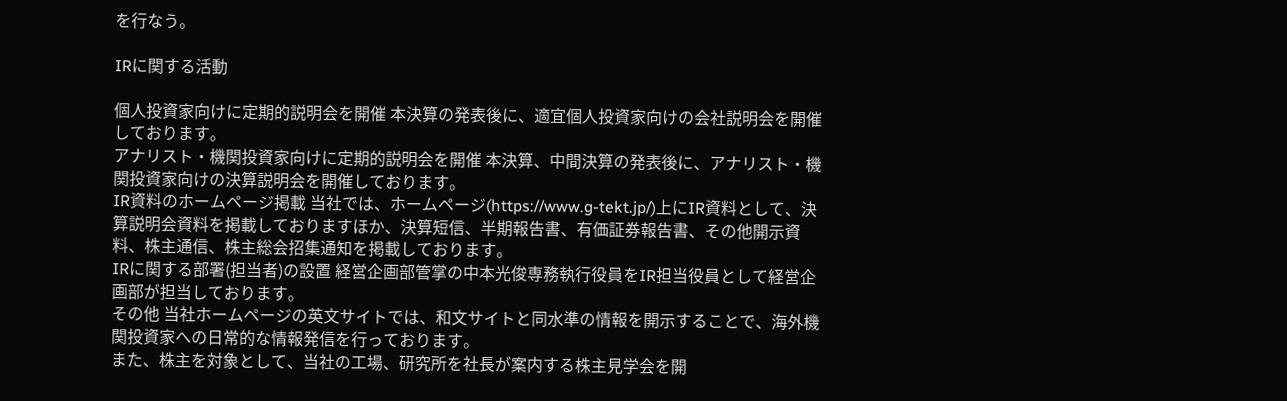を行なう。

IRに関する活動

個人投資家向けに定期的説明会を開催 本決算の発表後に、適宜個人投資家向けの会社説明会を開催しております。
アナリスト・機関投資家向けに定期的説明会を開催 本決算、中間決算の発表後に、アナリスト・機関投資家向けの決算説明会を開催しております。
IR資料のホームページ掲載 当社では、ホームページ(https://www.g-tekt.jp/)上にIR資料として、決算説明会資料を掲載しておりますほか、決算短信、半期報告書、有価証券報告書、その他開示資料、株主通信、株主総会招集通知を掲載しております。
IRに関する部署(担当者)の設置 経営企画部管掌の中本光俊専務執行役員をIR担当役員として経営企画部が担当しております。
その他 当社ホームページの英文サイトでは、和文サイトと同水準の情報を開示することで、海外機関投資家への日常的な情報発信を行っております。
また、株主を対象として、当社の工場、研究所を社長が案内する株主見学会を開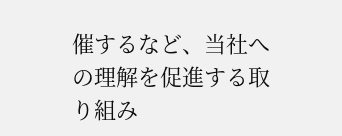催するなど、当社への理解を促進する取り組み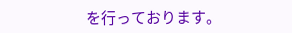を行っております。